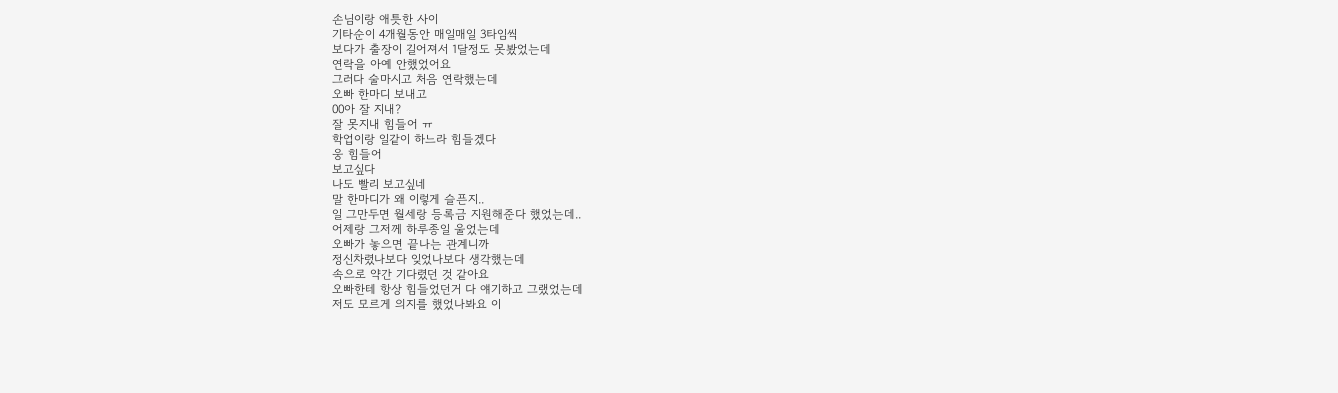손님이랑 애틋한 사이
기타순이 4개월동안 매일매일 3타임씩
보다가 출장이 길어져서 1달정도 못봤었는데
연락을 아예 안했었어요
그러다 술마시고 처음 연락했는데
오빠 한마디 보내고
00아 잘 지내?
잘 못지내 힘들어 ㅠ
학업이랑 일같이 하느라 힘들겠다
웅 힘들어
보고싶다
나도 빨리 보고싶네
말 한마디가 왜 이렇게 슬픈지..
일 그만두면 월세랑 등록금 지원해준다 했었는데..
어제랑 그저께 하루종일 울었는데
오빠가 놓으면 끝나는 관계니까
정신차렸나보다 잊었나보다 생각했는데
속으로 약간 기다렸던 것 같아요
오빠한테 항상 힘들었던거 다 얘기하고 그랬었는데
저도 모르게 의지를 했었나봐요 이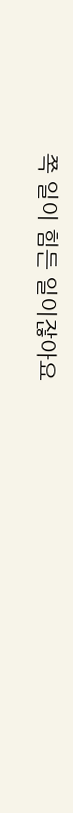쪽 일이 힘든 일이잖아요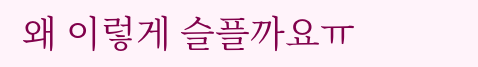왜 이렇게 슬플까요ㅠ